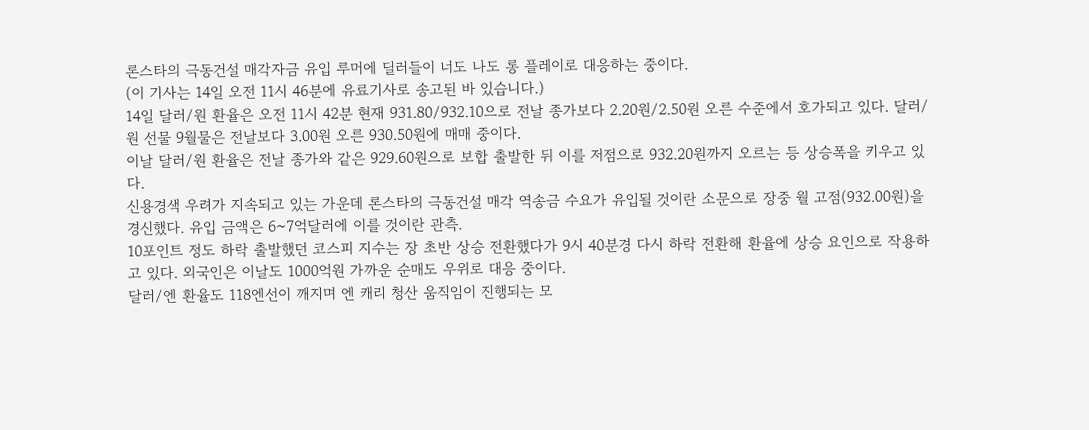론스타의 극동건설 매각자금 유입 루머에 딜러들이 너도 나도 롱 플레이로 대응하는 중이다.
(이 기사는 14일 오전 11시 46분에 유료기사로 송고된 바 있습니다.)
14일 달러/원 환율은 오전 11시 42분 현재 931.80/932.10으로 전날 종가보다 2.20원/2.50원 오른 수준에서 호가되고 있다. 달러/원 선물 9월물은 전날보다 3.00원 오른 930.50원에 매매 중이다.
이날 달러/원 환율은 전날 종가와 같은 929.60원으로 보합 출발한 뒤 이를 저점으로 932.20원까지 오르는 등 상승폭을 키우고 있다.
신용경색 우려가 지속되고 있는 가운데 론스타의 극동건설 매각 역송금 수요가 유입될 것이란 소문으로 장중 월 고점(932.00원)을 경신했다. 유입 금액은 6~7억달러에 이를 것이란 관측.
10포인트 정도 하락 출발했던 코스피 지수는 장 초반 상승 전환했다가 9시 40분경 다시 하락 전환해 환율에 상승 요인으로 작용하고 있다. 외국인은 이날도 1000억원 가까운 순매도 우위로 대응 중이다.
달러/엔 환율도 118엔선이 깨지며 엔 캐리 청산 움직임이 진행되는 모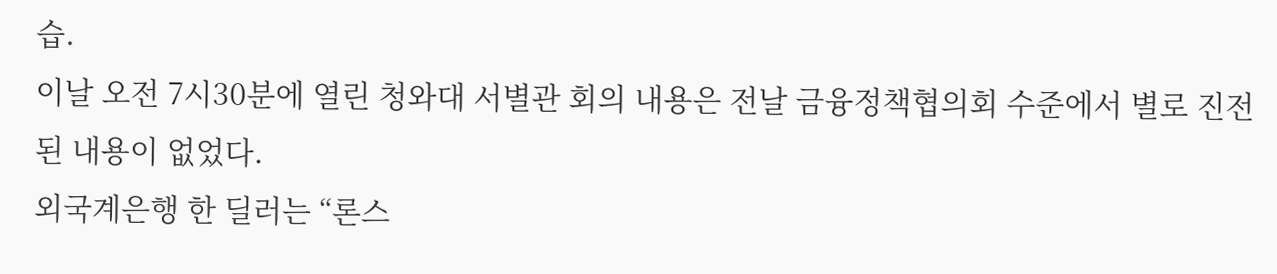습.
이날 오전 7시30분에 열린 청와대 서별관 회의 내용은 전날 금융정책협의회 수준에서 별로 진전된 내용이 없었다.
외국계은행 한 딜러는 “론스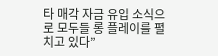타 매각 자금 유입 소식으로 모두들 롱 플레이를 펼치고 있다”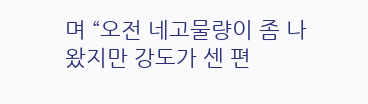며 “오전 네고물량이 좀 나왔지만 강도가 센 편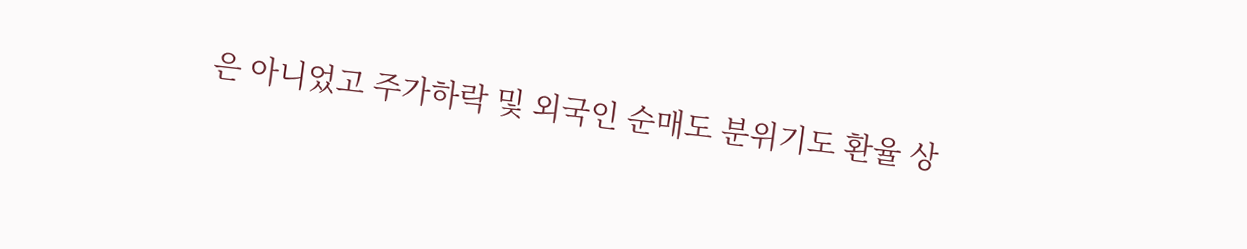은 아니었고 주가하락 및 외국인 순매도 분위기도 환율 상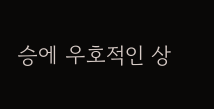승에 우호적인 상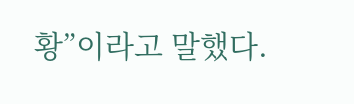황”이라고 말했다.